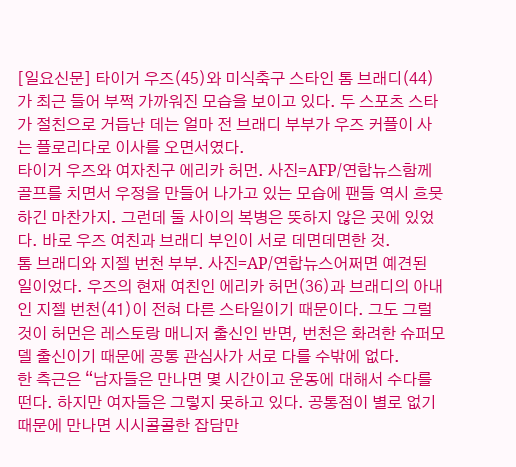[일요신문] 타이거 우즈(45)와 미식축구 스타인 톰 브래디(44)가 최근 들어 부쩍 가까워진 모습을 보이고 있다. 두 스포츠 스타가 절친으로 거듭난 데는 얼마 전 브래디 부부가 우즈 커플이 사는 플로리다로 이사를 오면서였다.
타이거 우즈와 여자친구 에리카 허먼. 사진=AFP/연합뉴스함께 골프를 치면서 우정을 만들어 나가고 있는 모습에 팬들 역시 흐뭇하긴 마찬가지. 그런데 둘 사이의 복병은 뜻하지 않은 곳에 있었다. 바로 우즈 여친과 브래디 부인이 서로 데면데면한 것.
톰 브래디와 지젤 번천 부부. 사진=AP/연합뉴스어쩌면 예견된 일이었다. 우즈의 현재 여친인 에리카 허먼(36)과 브래디의 아내인 지젤 번천(41)이 전혀 다른 스타일이기 때문이다. 그도 그럴 것이 허먼은 레스토랑 매니저 출신인 반면, 번천은 화려한 슈퍼모델 출신이기 때문에 공통 관심사가 서로 다를 수밖에 없다.
한 측근은 “남자들은 만나면 몇 시간이고 운동에 대해서 수다를 떤다. 하지만 여자들은 그렇지 못하고 있다. 공통점이 별로 없기 때문에 만나면 시시콜콜한 잡담만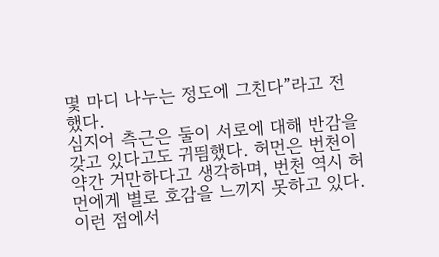몇 마디 나누는 정도에 그친다”라고 전했다.
심지어 측근은 둘이 서로에 대해 반감을 갖고 있다고도 귀띔했다. 허먼은 번천이 약간 거만하다고 생각하며, 번천 역시 허먼에게 별로 호감을 느끼지 못하고 있다.
이런 점에서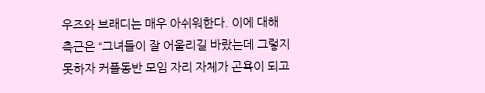우즈와 브래디는 매우 아쉬워한다. 이에 대해 측근은 “그녀들이 잘 어울리길 바랐는데 그렇지 못하자 커플동반 모임 자리 자체가 곤욕이 되고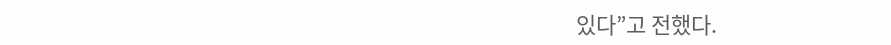있다”고 전했다.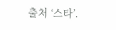출처 ‘스타’.